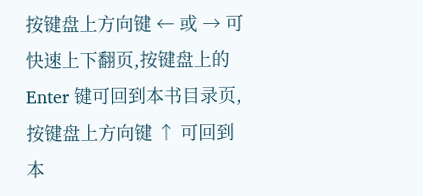按键盘上方向键 ← 或 → 可快速上下翻页,按键盘上的 Enter 键可回到本书目录页,按键盘上方向键 ↑ 可回到本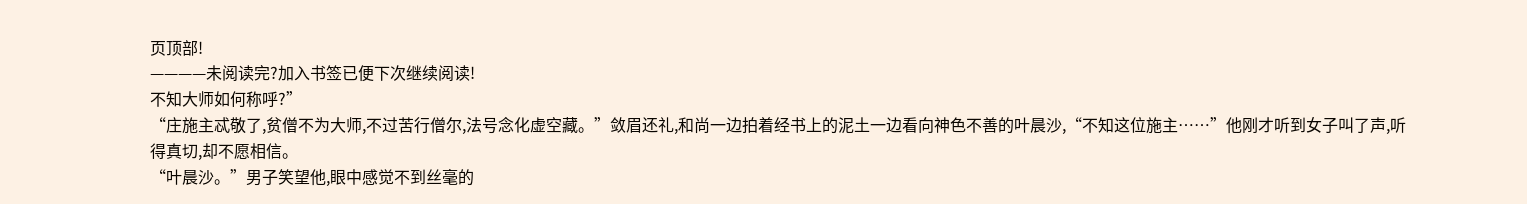页顶部!
————未阅读完?加入书签已便下次继续阅读!
不知大师如何称呼?”
“庄施主忒敬了,贫僧不为大师,不过苦行僧尔,法号念化虚空藏。”敛眉还礼,和尚一边拍着经书上的泥土一边看向神色不善的叶晨沙,“不知这位施主……”他刚才听到女子叫了声,听得真切,却不愿相信。
“叶晨沙。”男子笑望他,眼中感觉不到丝毫的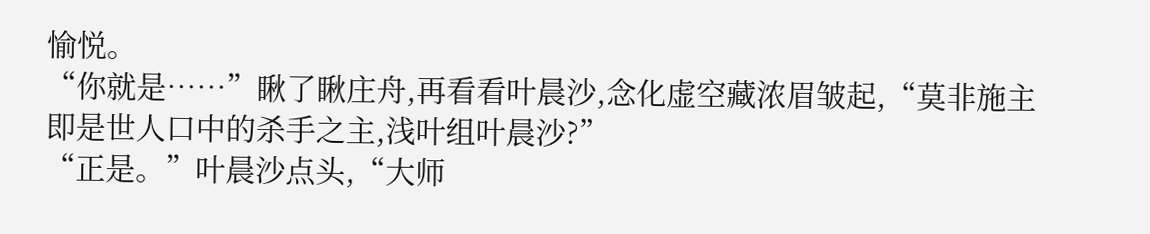愉悦。
“你就是……”瞅了瞅庄舟,再看看叶晨沙,念化虚空藏浓眉皱起,“莫非施主即是世人口中的杀手之主,浅叶组叶晨沙?”
“正是。”叶晨沙点头,“大师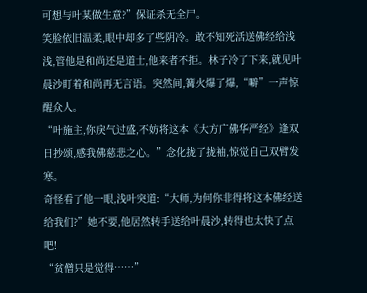可想与叶某做生意?”保证杀无全尸。
笑脸依旧温柔,眼中却多了些阴冷。敢不知死活送佛经给浅浅,管他是和尚还是道士,他来者不拒。林子冷了下来,就见叶晨沙盯着和尚再无言语。突然间,篝火爆了爆,“噼”一声惊醒众人。
“叶施主,你戾气过盛,不妨将这本《大方广佛华严经》逢双日抄颂,感我佛慈悲之心。”念化拢了拢袖,惊觉自己双臂发寒。
奇怪看了他一眼,浅叶突道:“大师,为何你非得将这本佛经送给我们?”她不要,他居然转手送给叶晨沙,转得也太快了点吧!
“贫僧只是觉得……”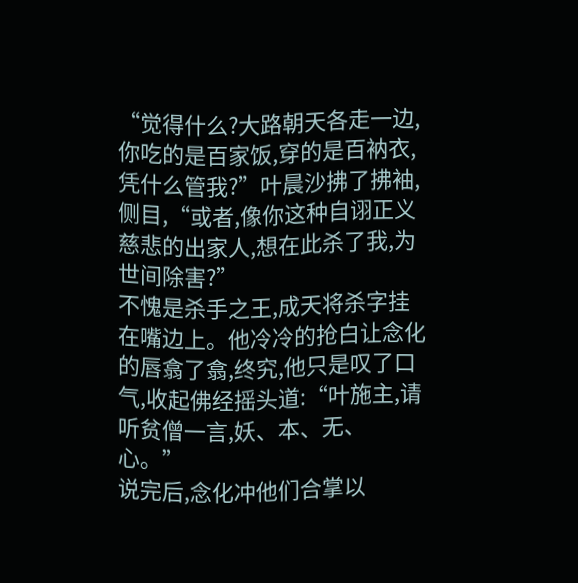“觉得什么?大路朝天各走一边,你吃的是百家饭,穿的是百衲衣,凭什么管我?”叶晨沙拂了拂袖,侧目,“或者,像你这种自诩正义慈悲的出家人,想在此杀了我,为世间除害?”
不愧是杀手之王,成天将杀字挂在嘴边上。他冷冷的抢白让念化的唇翕了翕,终究,他只是叹了口气,收起佛经摇头道:“叶施主,请听贫僧一言,妖、本、无、心。”
说完后,念化冲他们合掌以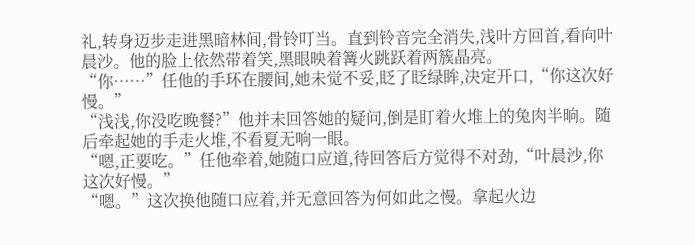礼,转身迈步走进黑暗林间,骨铃叮当。直到铃音完全消失,浅叶方回首,看向叶晨沙。他的脸上依然带着笑,黑眼映着篝火跳跃着两簇晶亮。
“你……”任他的手环在腰间,她未觉不妥,眨了眨绿眸,决定开口,“你这次好慢。”
“浅浅,你没吃晚餐?”他并未回答她的疑问,倒是盯着火堆上的兔肉半晌。随后牵起她的手走火堆,不看夏无响一眼。
“嗯,正要吃。”任他牵着,她随口应道,待回答后方觉得不对劲,“叶晨沙,你这次好慢。”
“嗯。”这次换他随口应着,并无意回答为何如此之慢。拿起火边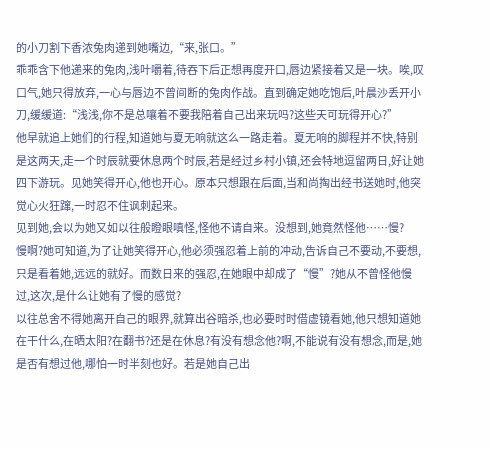的小刀割下香浓兔肉递到她嘴边,“来,张口。”
乖乖含下他递来的兔肉,浅叶嚼着,待吞下后正想再度开口,唇边紧接着又是一块。唉,叹口气,她只得放弃,一心与唇边不曾间断的兔肉作战。直到确定她吃饱后,叶晨沙丢开小刀,缓缓道:“浅浅,你不是总嚷着不要我陪着自己出来玩吗?这些天可玩得开心?”
他早就追上她们的行程,知道她与夏无响就这么一路走着。夏无响的脚程并不快,特别是这两天,走一个时辰就要休息两个时辰,若是经过乡村小镇,还会特地逗留两日,好让她四下游玩。见她笑得开心,他也开心。原本只想跟在后面,当和尚掏出经书送她时,他突觉心火狂蹿,一时忍不住讽刺起来。
见到她,会以为她又如以往般瞪眼嗔怪,怪他不请自来。没想到,她竟然怪他……慢?
慢啊?她可知道,为了让她笑得开心,他必须强忍着上前的冲动,告诉自己不要动,不要想,只是看着她,远远的就好。而数日来的强忍,在她眼中却成了“慢”?她从不曾怪他慢过,这次,是什么让她有了慢的感觉?
以往总舍不得她离开自己的眼界,就算出谷暗杀,也必要时时借虚镜看她,他只想知道她在干什么,在晒太阳?在翻书?还是在休息?有没有想念他?啊,不能说有没有想念,而是,她是否有想过他,哪怕一时半刻也好。若是她自己出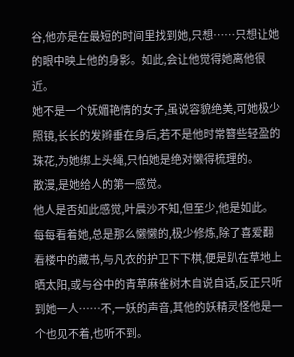谷,他亦是在最短的时间里找到她,只想……只想让她的眼中映上他的身影。如此,会让他觉得她离他很近。
她不是一个妩媚艳情的女子,虽说容貌绝美,可她极少照镜,长长的发辫垂在身后,若不是他时常簪些轻盈的珠花,为她绑上头绳,只怕她是绝对懒得梳理的。
散漫,是她给人的第一感觉。
他人是否如此感觉,叶晨沙不知,但至少,他是如此。每每看着她,总是那么懒懒的,极少修炼,除了喜爱翻看楼中的藏书,与凡衣的护卫下下棋,便是趴在草地上晒太阳,或与谷中的青草麻雀树木自说自话,反正只听到她一人……不,一妖的声音,其他的妖精灵怪他是一个也见不着,也听不到。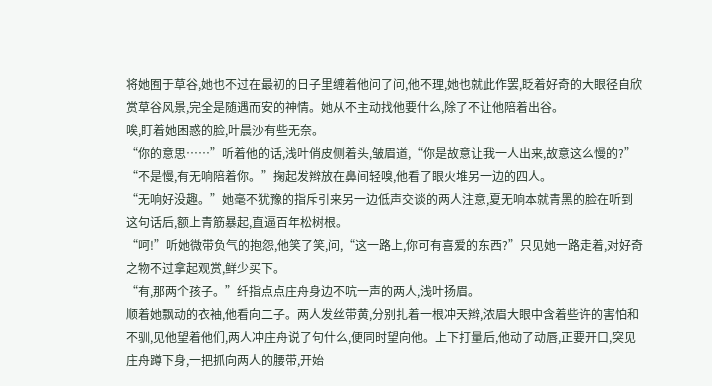将她囿于草谷,她也不过在最初的日子里缠着他问了问,他不理,她也就此作罢,眨着好奇的大眼径自欣赏草谷风景,完全是随遇而安的神情。她从不主动找他要什么,除了不让他陪着出谷。
唉,盯着她困惑的脸,叶晨沙有些无奈。
“你的意思……”听着他的话,浅叶俏皮侧着头,皱眉道,“你是故意让我一人出来,故意这么慢的?”
“不是慢,有无响陪着你。”掬起发辫放在鼻间轻嗅,他看了眼火堆另一边的四人。
“无响好没趣。”她毫不犹豫的指斥引来另一边低声交谈的两人注意,夏无响本就青黑的脸在听到这句话后,额上青筋暴起,直逼百年松树根。
“呵!”听她微带负气的抱怨,他笑了笑,问,“这一路上,你可有喜爱的东西?”只见她一路走着,对好奇之物不过拿起观赏,鲜少买下。
“有,那两个孩子。”纤指点点庄舟身边不吭一声的两人,浅叶扬眉。
顺着她飘动的衣袖,他看向二子。两人发丝带黄,分别扎着一根冲天辫,浓眉大眼中含着些许的害怕和不驯,见他望着他们,两人冲庄舟说了句什么,便同时望向他。上下打量后,他动了动唇,正要开口,突见庄舟蹲下身,一把抓向两人的腰带,开始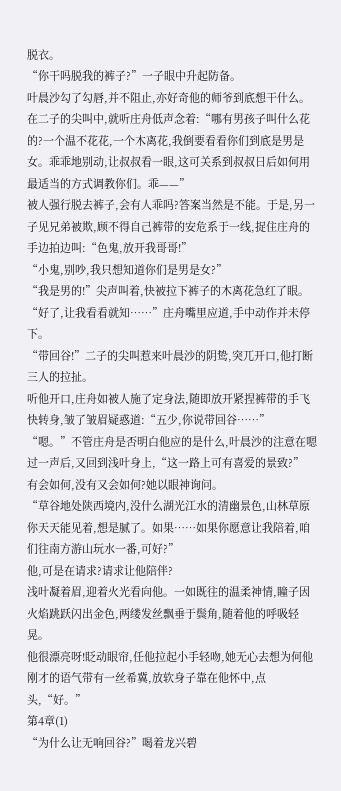脱衣。
“你干吗脱我的裤子?”一子眼中升起防备。
叶晨沙勾了勾唇,并不阻止,亦好奇他的师爷到底想干什么。
在二子的尖叫中,就听庄舟低声念着:“哪有男孩子叫什么花的?一个温不花花,一个木离花,我倒要看看你们到底是男是女。乖乖地别动,让叔叔看一眼,这可关系到叔叔日后如何用最适当的方式调教你们。乖——”
被人强行脱去裤子,会有人乖吗?答案当然是不能。于是,另一子见兄弟被欺,顾不得自己裤带的安危系于一线,捉住庄舟的手边拍边叫:“色鬼,放开我哥哥!”
“小鬼,别吵,我只想知道你们是男是女?”
“我是男的!”尖声叫着,快被拉下裤子的木离花急红了眼。
“好了,让我看看就知……”庄舟嘴里应道,手中动作并未停下。
“带回谷!”二子的尖叫惹来叶晨沙的阴鸷,突兀开口,他打断三人的拉扯。
听他开口,庄舟如被人施了定身法,随即放开紧捏裤带的手飞快转身,皱了皱眉疑惑道:“五少,你说带回谷……”
“嗯。”不管庄舟是否明白他应的是什么,叶晨沙的注意在嗯过一声后,又回到浅叶身上,“这一路上可有喜爱的景致?”
有会如何,没有又会如何?她以眼神询问。
“草谷地处陕西境内,没什么湖光江水的清幽景色,山林草原你天天能见着,想是腻了。如果……如果你愿意让我陪着,咱们往南方游山玩水一番,可好?”
他,可是在请求?请求让他陪伴?
浅叶凝着眉,迎着火光看向他。一如既往的温柔神情,瞳子因火焰跳跃闪出金色,两缕发丝飘垂于鬓角,随着他的呼吸轻晃。
他很漂亮呀!眨动眼帘,任他拉起小手轻吻,她无心去想为何他刚才的语气带有一丝希冀,放软身子靠在他怀中,点头,“好。”
第4章(1)
“为什么让无响回谷?”喝着龙兴碧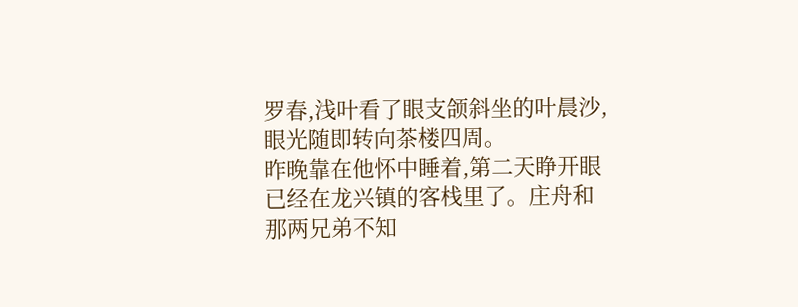罗春,浅叶看了眼支颌斜坐的叶晨沙,眼光随即转向茶楼四周。
昨晚靠在他怀中睡着,第二天睁开眼已经在龙兴镇的客栈里了。庄舟和那两兄弟不知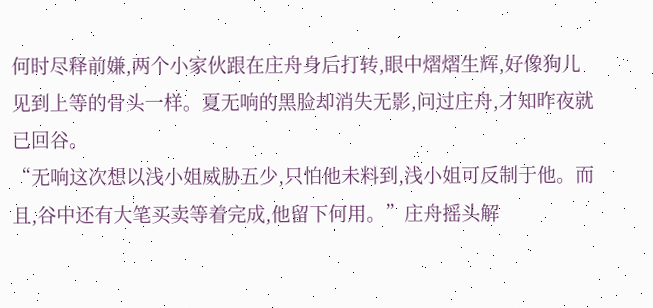何时尽释前嫌,两个小家伙跟在庄舟身后打转,眼中熠熠生辉,好像狗儿见到上等的骨头一样。夏无响的黑脸却消失无影,问过庄舟,才知昨夜就已回谷。
“无响这次想以浅小姐威胁五少,只怕他未料到,浅小姐可反制于他。而且,谷中还有大笔买卖等着完成,他留下何用。”庄舟摇头解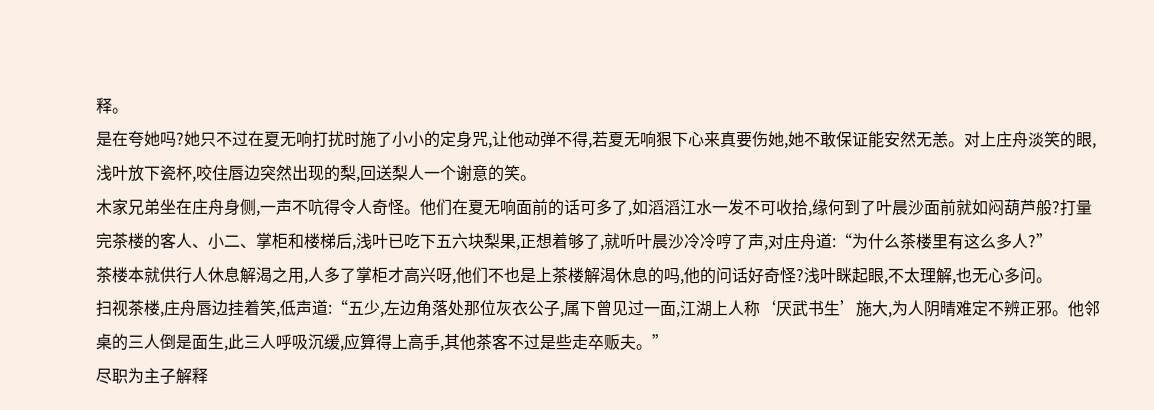释。
是在夸她吗?她只不过在夏无响打扰时施了小小的定身咒,让他动弹不得,若夏无响狠下心来真要伤她,她不敢保证能安然无恙。对上庄舟淡笑的眼,浅叶放下瓷杯,咬住唇边突然出现的梨,回送梨人一个谢意的笑。
木家兄弟坐在庄舟身侧,一声不吭得令人奇怪。他们在夏无响面前的话可多了,如滔滔江水一发不可收拾,缘何到了叶晨沙面前就如闷葫芦般?打量完茶楼的客人、小二、掌柜和楼梯后,浅叶已吃下五六块梨果,正想着够了,就听叶晨沙冷冷哼了声,对庄舟道:“为什么茶楼里有这么多人?”
茶楼本就供行人休息解渴之用,人多了掌柜才高兴呀,他们不也是上茶楼解渴休息的吗,他的问话好奇怪?浅叶眯起眼,不太理解,也无心多问。
扫视茶楼,庄舟唇边挂着笑,低声道:“五少,左边角落处那位灰衣公子,属下曾见过一面,江湖上人称‘厌武书生’施大,为人阴晴难定不辨正邪。他邻桌的三人倒是面生,此三人呼吸沉缓,应算得上高手,其他茶客不过是些走卒贩夫。”
尽职为主子解释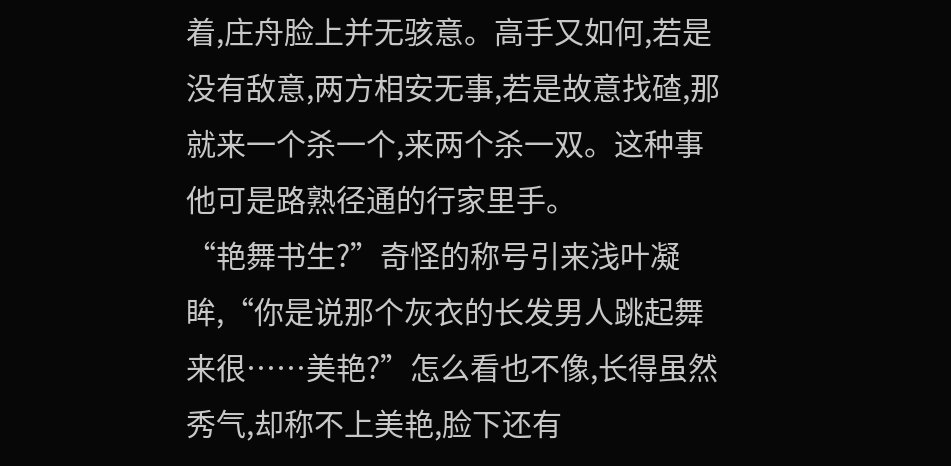着,庄舟脸上并无骇意。高手又如何,若是没有敌意,两方相安无事,若是故意找碴,那就来一个杀一个,来两个杀一双。这种事他可是路熟径通的行家里手。
“艳舞书生?”奇怪的称号引来浅叶凝眸,“你是说那个灰衣的长发男人跳起舞来很……美艳?”怎么看也不像,长得虽然秀气,却称不上美艳,脸下还有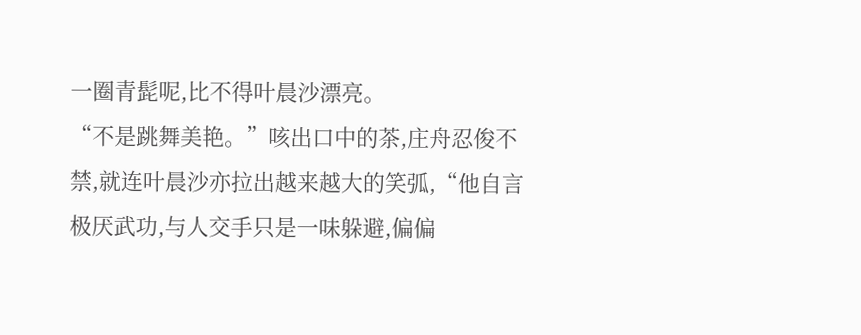一圈青髭呢,比不得叶晨沙漂亮。
“不是跳舞美艳。”咳出口中的茶,庄舟忍俊不禁,就连叶晨沙亦拉出越来越大的笑弧,“他自言极厌武功,与人交手只是一味躲避,偏偏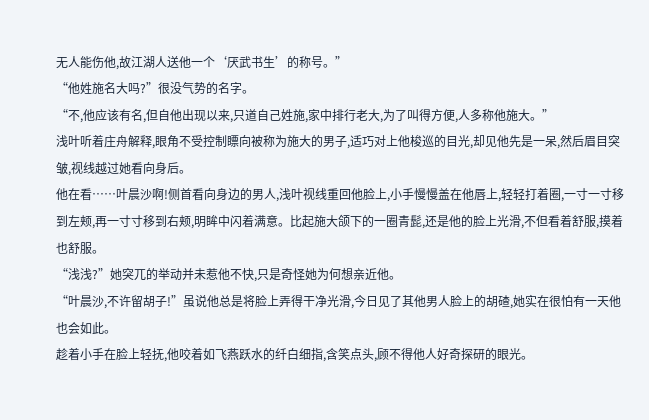无人能伤他,故江湖人送他一个‘厌武书生’的称号。”
“他姓施名大吗?”很没气势的名字。
“不,他应该有名,但自他出现以来,只道自己姓施,家中排行老大,为了叫得方便,人多称他施大。”
浅叶听着庄舟解释,眼角不受控制瞟向被称为施大的男子,适巧对上他梭巡的目光,却见他先是一呆,然后眉目突皱,视线越过她看向身后。
他在看……叶晨沙啊!侧首看向身边的男人,浅叶视线重回他脸上,小手慢慢盖在他唇上,轻轻打着圈,一寸一寸移到左颊,再一寸寸移到右颊,明眸中闪着满意。比起施大颌下的一圈青髭,还是他的脸上光滑,不但看着舒服,摸着也舒服。
“浅浅?”她突兀的举动并未惹他不快,只是奇怪她为何想亲近他。
“叶晨沙,不许留胡子!”虽说他总是将脸上弄得干净光滑,今日见了其他男人脸上的胡碴,她实在很怕有一天他也会如此。
趁着小手在脸上轻抚,他咬着如飞燕跃水的纤白细指,含笑点头,顾不得他人好奇探研的眼光。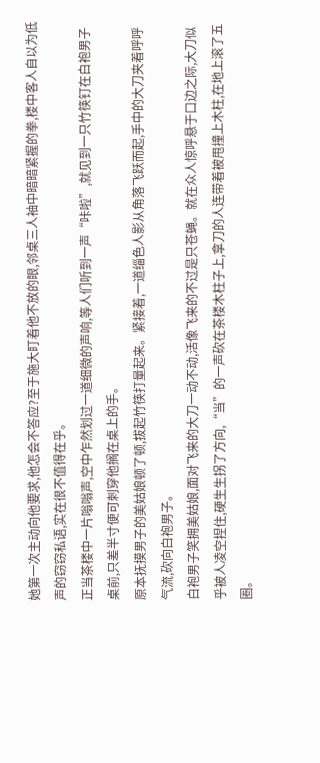她第一次主动向他要求,他怎会不答应?至于施大盯着他不放的眼,邻桌三人袖中暗暗紧握的拳,楼中客人自以为低声的窃窃私语,实在很不值得在乎。
正当茶楼中一片嗡嗡声,空中乍然划过一道细微的声响,等人们听到一声“咔啦”,就见到一只竹筷钉在白袍男子桌前,只差半寸便可刺穿他搁在桌上的手。
原本抚摸男子的美姑娘顿了顿,拔起竹筷打量起来。紧接着,一道缁色人影从角落飞跃而起,手中的大刀夹着呼呼气流,砍向白袍男子。
白袍男子笑拥美姑娘,面对飞来的大刀一动不动,活像飞来的不过是只苍蝇。就在众人惊呼悬于口边之际,大刀似乎被人凌空捏住,硬生生拐了方向,“当”的一声砍在茶楼木柱子上,拿刀的人连带着被甩撞上木柱,在地上滚了五圈。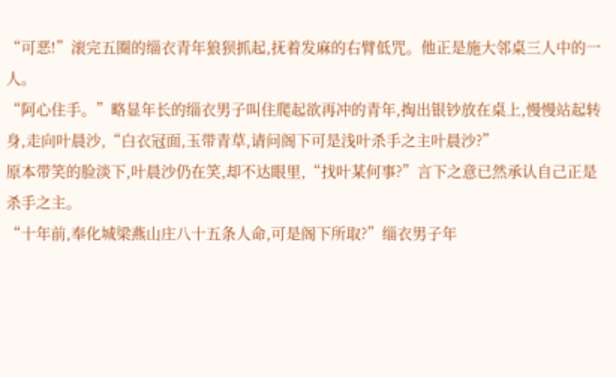“可恶!”滚完五圈的缁衣青年狼狈抓起,抚着发麻的右臂低咒。他正是施大邻桌三人中的一人。
“阿心住手。”略显年长的缁衣男子叫住爬起欲再冲的青年,掏出银钞放在桌上,慢慢站起转身,走向叶晨沙,“白衣冠面,玉带青草,请问阁下可是浅叶杀手之主叶晨沙?”
原本带笑的脸淡下,叶晨沙仍在笑,却不达眼里,“找叶某何事?”言下之意已然承认自己正是杀手之主。
“十年前,奉化城梁燕山庄八十五条人命,可是阁下所取?”缁衣男子年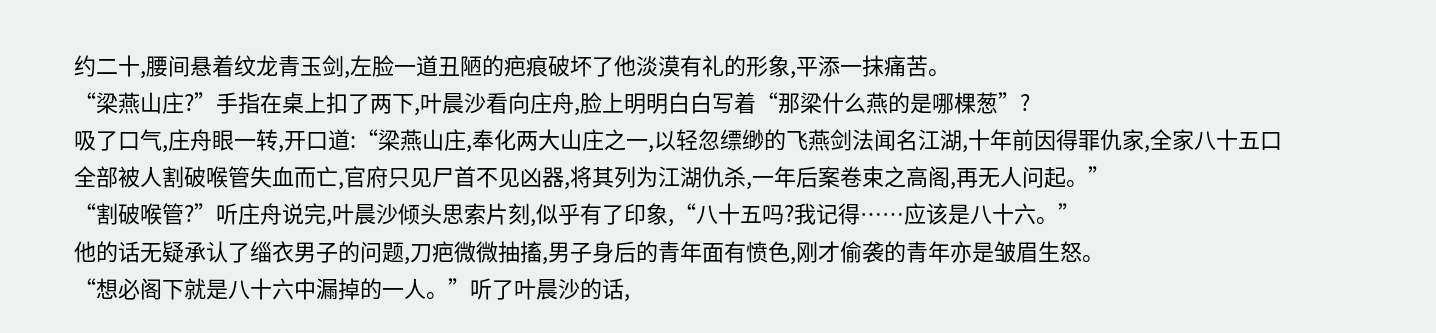约二十,腰间悬着纹龙青玉剑,左脸一道丑陋的疤痕破坏了他淡漠有礼的形象,平添一抹痛苦。
“梁燕山庄?”手指在桌上扣了两下,叶晨沙看向庄舟,脸上明明白白写着“那梁什么燕的是哪棵葱”?
吸了口气,庄舟眼一转,开口道:“梁燕山庄,奉化两大山庄之一,以轻忽缥缈的飞燕剑法闻名江湖,十年前因得罪仇家,全家八十五口全部被人割破喉管失血而亡,官府只见尸首不见凶器,将其列为江湖仇杀,一年后案卷束之高阁,再无人问起。”
“割破喉管?”听庄舟说完,叶晨沙倾头思索片刻,似乎有了印象,“八十五吗?我记得……应该是八十六。”
他的话无疑承认了缁衣男子的问题,刀疤微微抽搐,男子身后的青年面有愤色,刚才偷袭的青年亦是皱眉生怒。
“想必阁下就是八十六中漏掉的一人。”听了叶晨沙的话,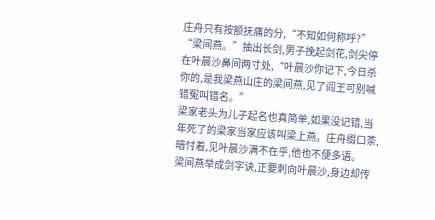庄舟只有按额抚痛的分,“不知如何称呼?”
“梁间燕。”抽出长剑,男子挽起剑花,剑尖停在叶晨沙鼻间两寸处,“叶晨沙你记下,今日杀你的,是我梁燕山庄的梁间燕,见了阎王可别喊错冤叫错名。”
梁家老头为儿子起名也真简单,如果没记错,当年死了的梁家当家应该叫梁上燕。庄舟缀口茶,暗忖着,见叶晨沙满不在乎,他也不便多语。
梁间燕举成剑字诀,正要刺向叶晨沙,身边却传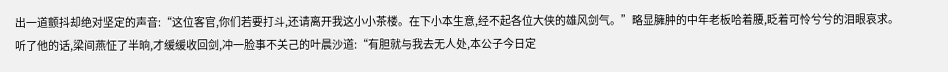出一道颤抖却绝对坚定的声音:“这位客官,你们若要打斗,还请离开我这小小茶楼。在下小本生意,经不起各位大侠的雄风剑气。”略显臃肿的中年老板哈着腰,眨着可怜兮兮的泪眼哀求。
听了他的话,梁间燕怔了半晌,才缓缓收回剑,冲一脸事不关己的叶晨沙道:“有胆就与我去无人处,本公子今日定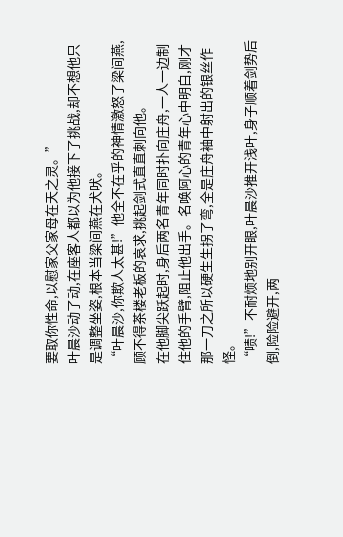要取你性命,以慰家父家母在天之灵。”
叶晨沙动了动,在座客人都以为他接下了挑战,却不想他只是调整坐姿,根本当梁间燕在犬吠。
“叶晨沙,你欺人太甚!”他全不在乎的神情激怒了梁间燕,顾不得茶楼老板的哀求,挑起剑式直直刺向他。
在他脚尖跃起时,身后两名青年同时扑向庄舟,一人一边制住他的手臂,阻止他出手。名唤阿心的青年心中明白,刚才那一刀之所以硬生生拐了弯,全是庄舟袖中射出的银丝作怪。
“啧!”不耐烦地别开眼,叶晨沙推开浅叶,身子顺着剑势后倒,险险避开,两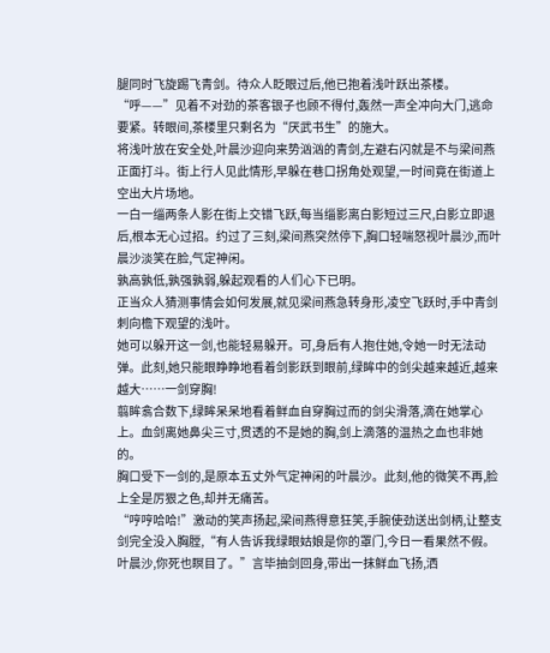腿同时飞旋踢飞青剑。待众人眨眼过后,他已抱着浅叶跃出茶楼。
“呼——”见着不对劲的茶客银子也顾不得付,轰然一声全冲向大门,逃命要紧。转眼间,茶楼里只剩名为“厌武书生”的施大。
将浅叶放在安全处,叶晨沙迎向来势汹汹的青剑,左避右闪就是不与梁间燕正面打斗。街上行人见此情形,早躲在巷口拐角处观望,一时间竟在街道上空出大片场地。
一白一缁两条人影在街上交错飞跃,每当缁影离白影短过三尺,白影立即退后,根本无心过招。约过了三刻,梁间燕突然停下,胸口轻喘怒视叶晨沙,而叶晨沙淡笑在脸,气定神闲。
孰高孰低,孰强孰弱,躲起观看的人们心下已明。
正当众人猜测事情会如何发展,就见梁间燕急转身形,凌空飞跃时,手中青剑刺向檐下观望的浅叶。
她可以躲开这一剑,也能轻易躲开。可,身后有人抱住她,令她一时无法动弹。此刻,她只能眼睁睁地看着剑影跃到眼前,绿眸中的剑尖越来越近,越来越大……一剑穿胸!
翦眸翕合数下,绿眸呆呆地看着鲜血自穿胸过而的剑尖滑落,滴在她掌心上。血剑离她鼻尖三寸,贯透的不是她的胸,剑上滴落的温热之血也非她的。
胸口受下一剑的,是原本五丈外气定神闲的叶晨沙。此刻,他的微笑不再,脸上全是厉狠之色,却并无痛苦。
“哼哼哈哈!”激动的笑声扬起,梁间燕得意狂笑,手腕使劲送出剑柄,让整支剑完全没入胸膛,“有人告诉我绿眼姑娘是你的罩门,今日一看果然不假。叶晨沙,你死也瞑目了。”言毕抽剑回身,带出一抹鲜血飞扬,洒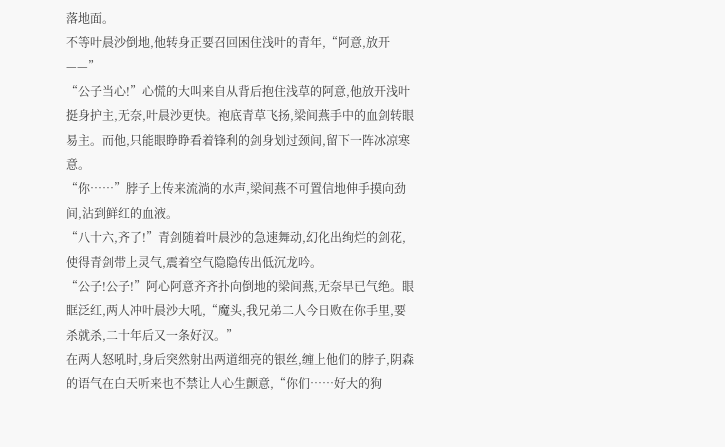落地面。
不等叶晨沙倒地,他转身正要召回困住浅叶的青年,“阿意,放开——”
“公子当心!”心慌的大叫来自从背后抱住浅草的阿意,他放开浅叶挺身护主,无奈,叶晨沙更快。袍底青草飞扬,梁间燕手中的血剑转眼易主。而他,只能眼睁睁看着锋利的剑身划过颈间,留下一阵冰凉寒意。
“你……”脖子上传来流淌的水声,梁间燕不可置信地伸手摸向劲间,沾到鲜红的血液。
“八十六,齐了!”青剑随着叶晨沙的急速舞动,幻化出绚烂的剑花,使得青剑带上灵气,震着空气隐隐传出低沉龙吟。
“公子!公子!”阿心阿意齐齐扑向倒地的梁间燕,无奈早已气绝。眼眶泛红,两人冲叶晨沙大吼,“魔头,我兄弟二人今日败在你手里,要杀就杀,二十年后又一条好汉。”
在两人怒吼时,身后突然射出两道细亮的银丝,缠上他们的脖子,阴森的语气在白天听来也不禁让人心生颤意,“你们……好大的狗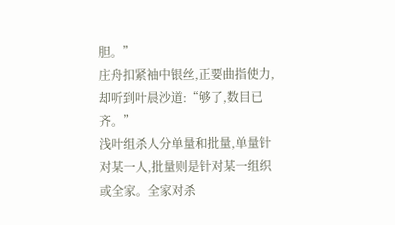胆。”
庄舟扣紧袖中银丝,正要曲指使力,却听到叶晨沙道:“够了,数目已齐。”
浅叶组杀人分单量和批量,单量针对某一人,批量则是针对某一组织或全家。全家对杀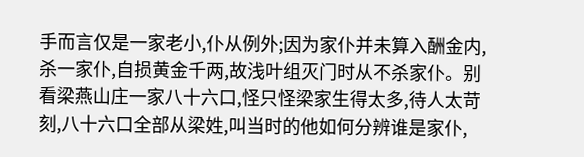手而言仅是一家老小,仆从例外;因为家仆并未算入酬金内,杀一家仆,自损黄金千两,故浅叶组灭门时从不杀家仆。别看梁燕山庄一家八十六口,怪只怪梁家生得太多,待人太苛刻,八十六口全部从梁姓,叫当时的他如何分辨谁是家仆,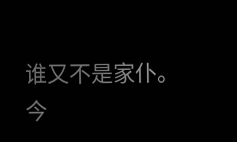谁又不是家仆。
今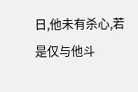日,他未有杀心,若是仅与他斗